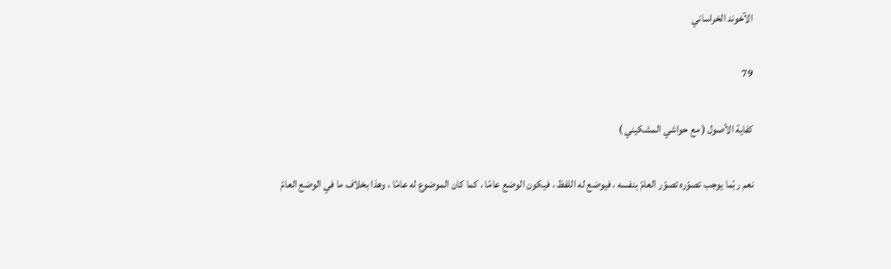الآخوند الخراساني

79

كفاية الأصول ( مع حواشي المشكيني )

نعم ربّما يوجب تصوّره تصوّر العامّ بنفسه ، فيوضع له اللفظ ، فيكون الوضع عامّا ، كما كان الموضوع له عامّا ، وهذا بخلاف ما في الوضع العامّ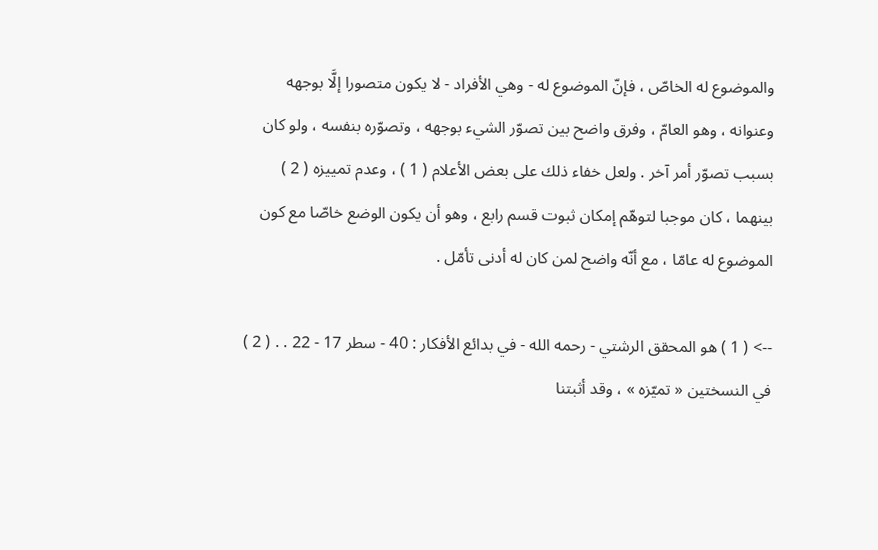والموضوع له الخاصّ ، فإنّ الموضوع له - وهي الأفراد - لا يكون متصورا إلَّا بوجهه وعنوانه ، وهو العامّ ، وفرق واضح بين تصوّر الشيء بوجهه ، وتصوّره بنفسه ، ولو كان بسبب تصوّر أمر آخر . ولعل خفاء ذلك على بعض الأعلام ( 1 ) ، وعدم تمييزه ( 2 ) بينهما ، كان موجبا لتوهّم إمكان ثبوت قسم رابع ، وهو أن يكون الوضع خاصّا مع كون الموضوع له عامّا ، مع أنّه واضح لمن كان له أدنى تأمّل .

--> ( 1 ) هو المحقق الرشتي - رحمه الله - في بدائع الأفكار : 40 - سطر 17 - 22 . . ( 2 ) في النسختين « تميّزه » ، وقد أثبتنا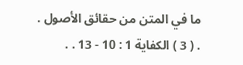ما في المتن من حقائق الأصول . . ( 3 ) الكفاية 1 : 10 - 13 . .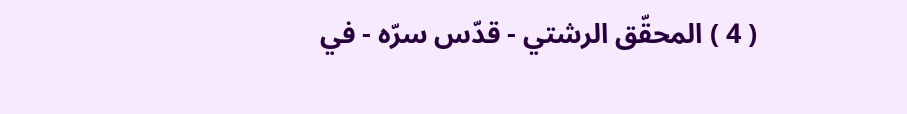( 4 ) المحقّق الرشتي - قدّس سرّه - في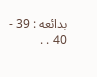بدائعه : 39 - 40 . .